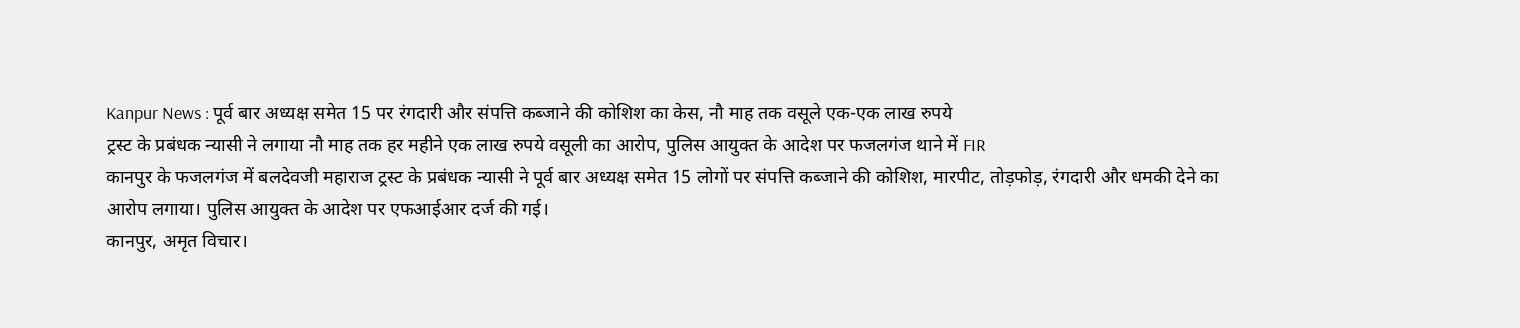Kanpur News : पूर्व बार अध्यक्ष समेत 15 पर रंगदारी और संपत्ति कब्जाने की कोशिश का केस, नौ माह तक वसूले एक-एक लाख रुपये
ट्रस्ट के प्रबंधक न्यासी ने लगाया नौ माह तक हर महीने एक लाख रुपये वसूली का आरोप, पुलिस आयुक्त के आदेश पर फजलगंज थाने में FIR
कानपुर के फजलगंज में बलदेवजी महाराज ट्रस्ट के प्रबंधक न्यासी ने पूर्व बार अध्यक्ष समेत 15 लोगों पर संपत्ति कब्जाने की कोशिश, मारपीट, तोड़फोड़, रंगदारी और धमकी देने का आरोप लगाया। पुलिस आयुक्त के आदेश पर एफआईआर दर्ज की गई।
कानपुर, अमृत विचार।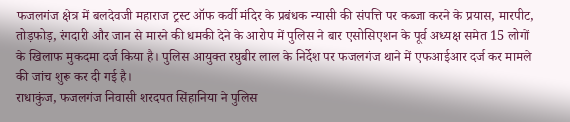फजलगंज क्षेत्र में बलदेवजी महाराज ट्रस्ट ऑफ कर्वी मंदिर के प्रबंधक न्यासी की संपत्ति पर कब्जा करने के प्रयास, मारपीट, तोड़फोड़, रंगदारी और जान से मारने की धमकी देने के आरोप में पुलिस ने बार एसोसिएशन के पूर्व अध्यक्ष समेत 15 लोगों के खिलाफ मुकदमा दर्ज किया है। पुलिस आयुक्त रघुबीर लाल के निर्देश पर फजलगंज थाने में एफआईआर दर्ज कर मामले की जांच शुरू कर दी गई है।
राधाकुंज, फजलगंज निवासी शरदपत सिंहानिया ने पुलिस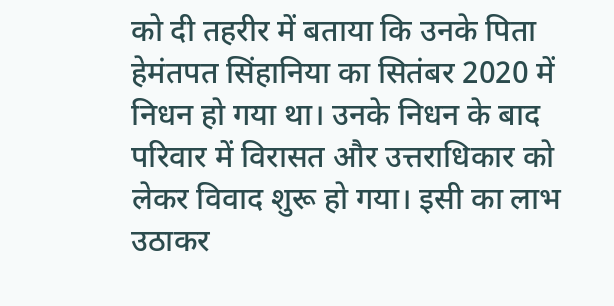को दी तहरीर में बताया कि उनके पिता हेमंतपत सिंहानिया का सितंबर 2020 में निधन हो गया था। उनके निधन के बाद परिवार में विरासत और उत्तराधिकार को लेकर विवाद शुरू हो गया। इसी का लाभ उठाकर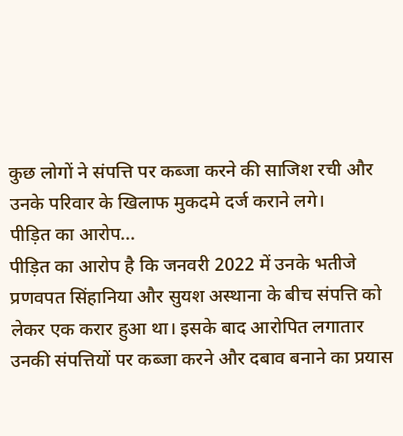कुछ लोगों ने संपत्ति पर कब्जा करने की साजिश रची और उनके परिवार के खिलाफ मुकदमे दर्ज कराने लगे।
पीड़ित का आरोप...
पीड़ित का आरोप है कि जनवरी 2022 में उनके भतीजे प्रणवपत सिंहानिया और सुयश अस्थाना के बीच संपत्ति को लेकर एक करार हुआ था। इसके बाद आरोपित लगातार उनकी संपत्तियों पर कब्जा करने और दबाव बनाने का प्रयास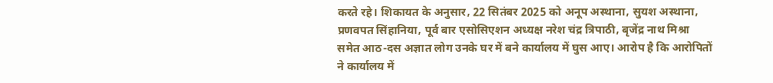करते रहे। शिकायत के अनुसार, 22 सितंबर 2025 को अनूप अस्थाना, सुयश अस्थाना, प्रणवपत सिंहानिया, पूर्व बार एसोसिएशन अध्यक्ष नरेश चंद्र त्रिपाठी, बृजेंद्र नाथ मिश्रा समेत आठ-दस अज्ञात लोग उनके घर में बने कार्यालय में घुस आए। आरोप है कि आरोपितों ने कार्यालय में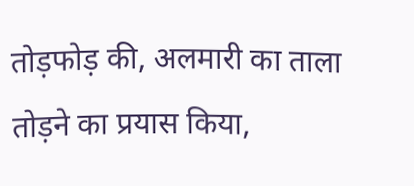तोड़फोड़ की, अलमारी का ताला तोड़ने का प्रयास किया,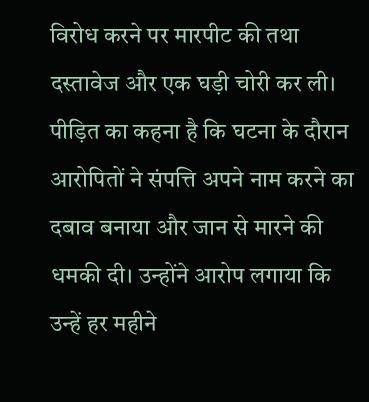विरोध करने पर मारपीट की तथा दस्तावेज और एक घड़ी चोरी कर ली।
पीड़ित का कहना है कि घटना के दौरान आरोपितों ने संपत्ति अपने नाम करने का दबाव बनाया और जान से मारने की धमकी दी। उन्होंने आरोप लगाया कि उन्हें हर महीने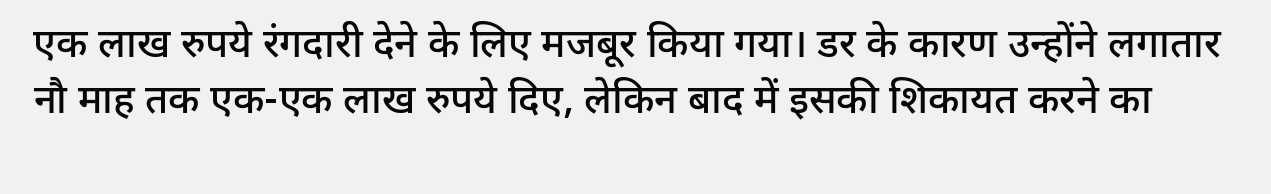एक लाख रुपये रंगदारी देने के लिए मजबूर किया गया। डर के कारण उन्होंने लगातार नौ माह तक एक-एक लाख रुपये दिए, लेकिन बाद में इसकी शिकायत करने का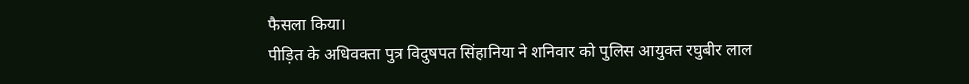फैसला किया।
पीड़ित के अधिवक्ता पुत्र विदुषपत सिंहानिया ने शनिवार को पुलिस आयुक्त रघुबीर लाल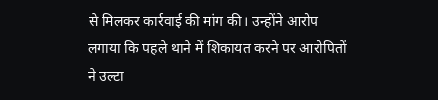से मिलकर कार्रवाई की मांग की। उन्होंने आरोप लगाया कि पहले थाने में शिकायत करने पर आरोपितों ने उल्टा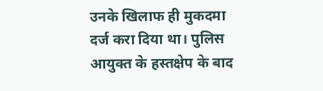उनके खिलाफ ही मुकदमा दर्ज करा दिया था। पुलिस आयुक्त के हस्तक्षेप के बाद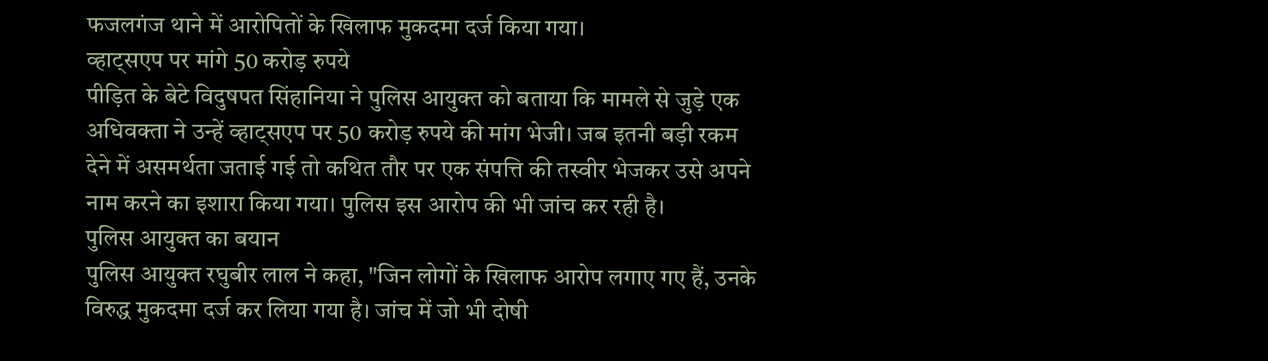फजलगंज थाने में आरोपितों के खिलाफ मुकदमा दर्ज किया गया।
व्हाट्सएप पर मांगे 50 करोड़ रुपये
पीड़ित के बेटे विदुषपत सिंहानिया ने पुलिस आयुक्त को बताया कि मामले से जुड़े एक अधिवक्ता ने उन्हें व्हाट्सएप पर 50 करोड़ रुपये की मांग भेजी। जब इतनी बड़ी रकम देने में असमर्थता जताई गई तो कथित तौर पर एक संपत्ति की तस्वीर भेजकर उसे अपने नाम करने का इशारा किया गया। पुलिस इस आरोप की भी जांच कर रही है।
पुलिस आयुक्त का बयान
पुलिस आयुक्त रघुबीर लाल ने कहा, "जिन लोगों के खिलाफ आरोप लगाए गए हैं, उनके विरुद्ध मुकदमा दर्ज कर लिया गया है। जांच में जो भी दोषी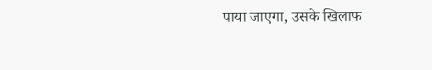पाया जाएगा, उसके खिलाफ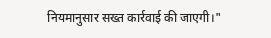नियमानुसार सख्त कार्रवाई की जाएगी।"